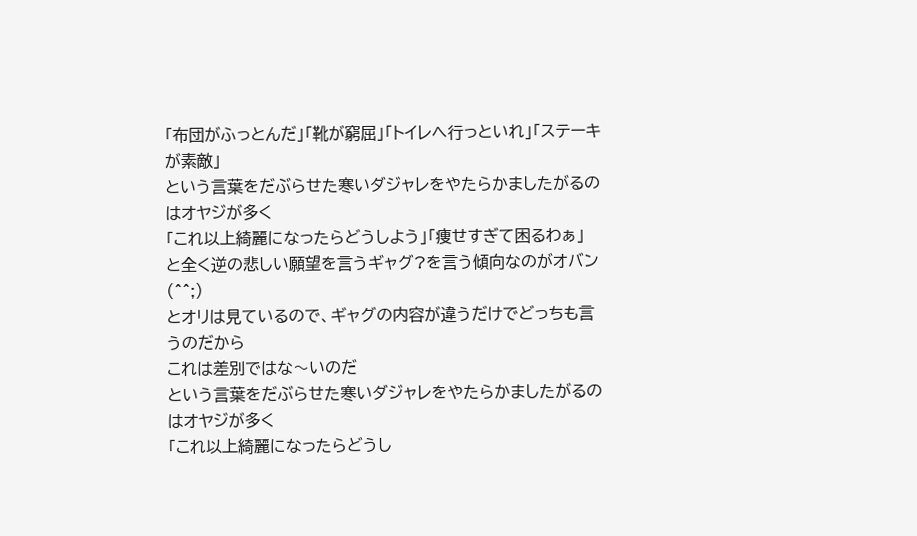「布団がふっとんだ」「靴が窮屈」「トイレへ行っといれ」「ステーキが素敵」
という言葉をだぶらせた寒いダジャレをやたらかましたがるのはオヤジが多く
「これ以上綺麗になったらどうしよう」「痩せすぎて困るわぁ」
と全く逆の悲しい願望を言うギャグ?を言う傾向なのがオバン(^^;)
とオリは見ているので、ギャグの内容が違うだけでどっちも言うのだから
これは差別ではな〜いのだ
という言葉をだぶらせた寒いダジャレをやたらかましたがるのはオヤジが多く
「これ以上綺麗になったらどうし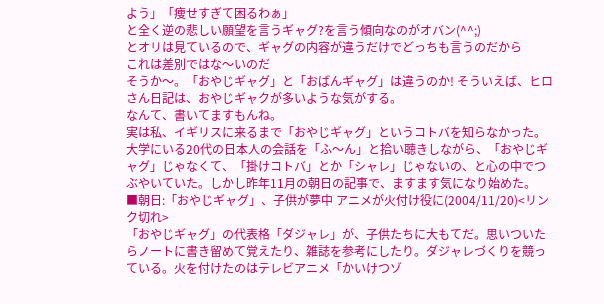よう」「痩せすぎて困るわぁ」
と全く逆の悲しい願望を言うギャグ?を言う傾向なのがオバン(^^;)
とオリは見ているので、ギャグの内容が違うだけでどっちも言うのだから
これは差別ではな〜いのだ
そうか〜。「おやじギャグ」と「おばんギャグ」は違うのか! そういえば、ヒロさん日記は、おやじギャクが多いような気がする。
なんて、書いてますもんね。
実は私、イギリスに来るまで「おやじギャグ」というコトバを知らなかった。大学にいる20代の日本人の会話を「ふ〜ん」と拾い聴きしながら、「おやじギャグ」じゃなくて、「掛けコトバ」とか「シャレ」じゃないの、と心の中でつぶやいていた。しかし昨年11月の朝日の記事で、ますます気になり始めた。
■朝日:「おやじギャグ」、子供が夢中 アニメが火付け役に(2004/11/20)<リンク切れ>
「おやじギャグ」の代表格「ダジャレ」が、子供たちに大もてだ。思いついたらノートに書き留めて覚えたり、雑誌を参考にしたり。ダジャレづくりを競っている。火を付けたのはテレビアニメ「かいけつゾ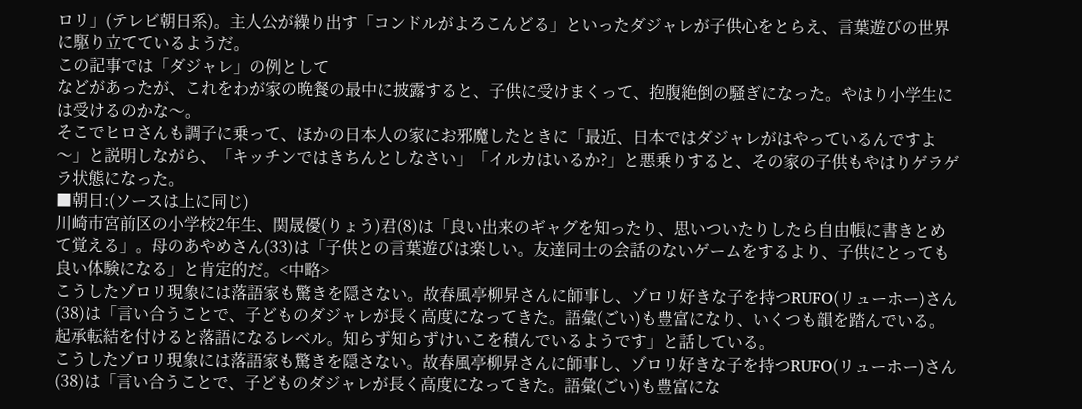ロリ」(テレビ朝日系)。主人公が繰り出す「コンドルがよろこんどる」といったダジャレが子供心をとらえ、言葉遊びの世界に駆り立てているようだ。
この記事では「ダジャレ」の例として
などがあったが、これをわが家の晩餐の最中に披露すると、子供に受けまくって、抱腹絶倒の騒ぎになった。やはり小学生には受けるのかな〜。
そこでヒロさんも調子に乗って、ほかの日本人の家にお邪魔したときに「最近、日本ではダジャレがはやっているんですよ〜」と説明しながら、「キッチンではきちんとしなさい」「イルカはいるか?」と悪乗りすると、その家の子供もやはりゲラゲラ状態になった。
■朝日:(ソースは上に同じ)
川崎市宮前区の小学校2年生、関晟優(りょう)君(8)は「良い出来のギャグを知ったり、思いついたりしたら自由帳に書きとめて覚える」。母のあやめさん(33)は「子供との言葉遊びは楽しい。友達同士の会話のないゲームをするより、子供にとっても良い体験になる」と肯定的だ。<中略>
こうしたゾロリ現象には落語家も驚きを隠さない。故春風亭柳昇さんに師事し、ゾロリ好きな子を持つRUFO(リューホー)さん(38)は「言い合うことで、子どものダジャレが長く高度になってきた。語彙(ごい)も豊富になり、いくつも韻を踏んでいる。起承転結を付けると落語になるレベル。知らず知らずけいこを積んでいるようです」と話している。
こうしたゾロリ現象には落語家も驚きを隠さない。故春風亭柳昇さんに師事し、ゾロリ好きな子を持つRUFO(リューホー)さん(38)は「言い合うことで、子どものダジャレが長く高度になってきた。語彙(ごい)も豊富にな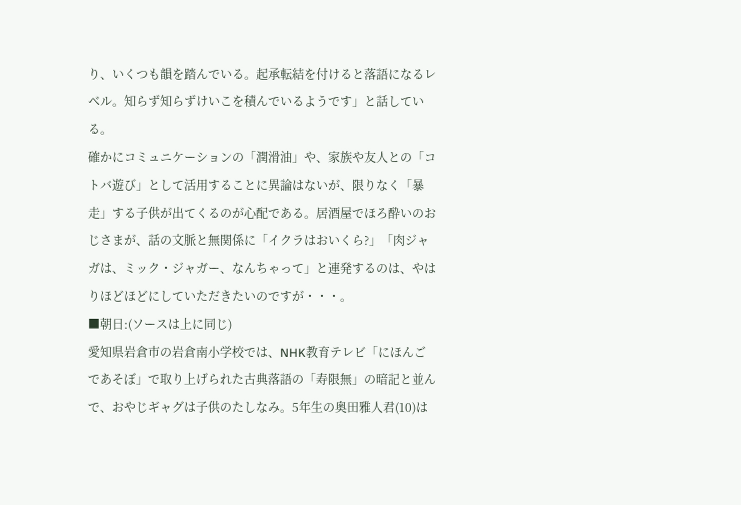り、いくつも韻を踏んでいる。起承転結を付けると落語になるレベル。知らず知らずけいこを積んでいるようです」と話している。
確かにコミュニケーションの「潤滑油」や、家族や友人との「コトバ遊び」として活用することに異論はないが、限りなく「暴走」する子供が出てくるのが心配である。居酒屋でほろ酔いのおじさまが、話の文脈と無関係に「イクラはおいくら?」「肉ジャガは、ミック・ジャガー、なんちゃって」と連発するのは、やはりほどほどにしていただきたいのですが・・・。
■朝日:(ソースは上に同じ)
愛知県岩倉市の岩倉南小学校では、NHK教育テレビ「にほんごであそぼ」で取り上げられた古典落語の「寿限無」の暗記と並んで、おやじギャグは子供のたしなみ。5年生の奥田雅人君(10)は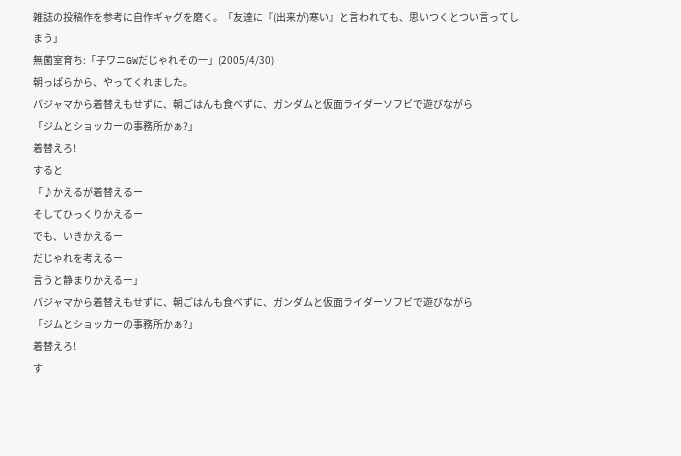雑誌の投稿作を参考に自作ギャグを磨く。「友達に『(出来が)寒い』と言われても、思いつくとつい言ってしまう」
無菌室育ち:「子ワニGWだじゃれその一」(2005/4/30)
朝っぱらから、やってくれました。
パジャマから着替えもせずに、朝ごはんも食べずに、ガンダムと仮面ライダーソフビで遊びながら
「ジムとショッカーの事務所かぁ?」
着替えろ!
すると
「♪かえるが着替えるー
そしてひっくりかえるー
でも、いきかえるー
だじゃれを考えるー
言うと静まりかえるー」
パジャマから着替えもせずに、朝ごはんも食べずに、ガンダムと仮面ライダーソフビで遊びながら
「ジムとショッカーの事務所かぁ?」
着替えろ!
す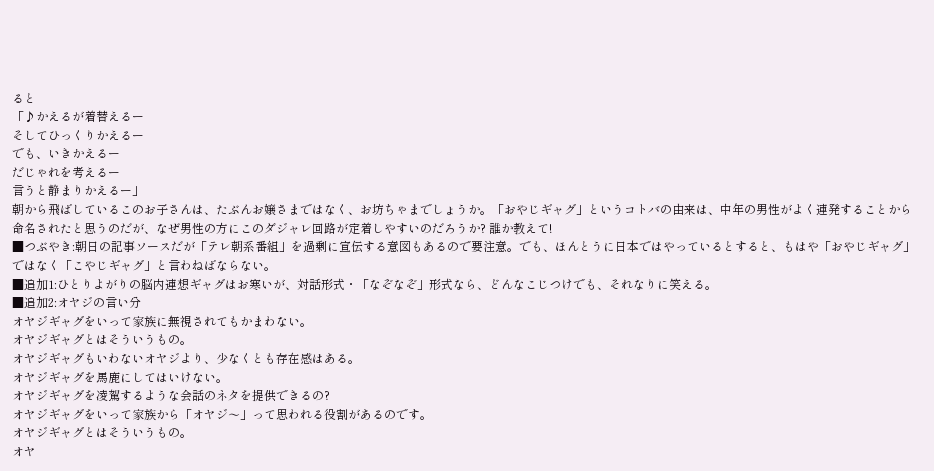ると
「♪かえるが着替えるー
そしてひっくりかえるー
でも、いきかえるー
だじゃれを考えるー
言うと静まりかえるー」
朝から飛ばしているこのお子さんは、たぶんお嬢さまではなく、お坊ちゃまでしょうか。「おやじギャグ」というコトバの由来は、中年の男性がよく連発することから命名されたと思うのだが、なぜ男性の方にこのダジャレ回路が定着しやすいのだろうか? 誰か教えて!
■つぶやき:朝日の記事ソースだが「テレ朝系番組」を過剰に宣伝する意図もあるので要注意。でも、ほんとうに日本ではやっているとすると、もはや「おやじギャグ」ではなく「こやじギャグ」と言わねばならない。
■追加1:ひとりよがりの脳内連想ギャグはお寒いが、対話形式・「なぞなぞ」形式なら、どんなこじつけでも、それなりに笑える。
■追加2:オヤジの言い分
オヤジギャグをいって家族に無視されてもかまわない。
オヤジギャグとはそういうもの。
オヤジギャグもいわないオヤジより、少なくとも存在感はある。
オヤジギャグを馬鹿にしてはいけない。
オヤジギャグを凌駕するような会話のネタを提供できるの?
オヤジギャグをいって家族から「オヤジ〜」って思われる役割があるのです。
オヤジギャグとはそういうもの。
オヤ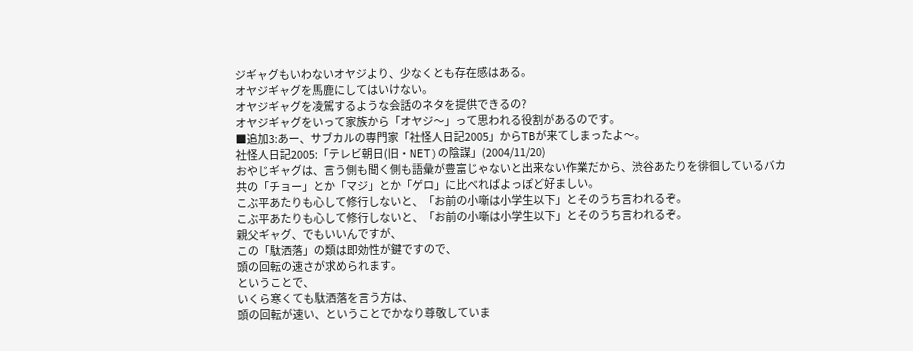ジギャグもいわないオヤジより、少なくとも存在感はある。
オヤジギャグを馬鹿にしてはいけない。
オヤジギャグを凌駕するような会話のネタを提供できるの?
オヤジギャグをいって家族から「オヤジ〜」って思われる役割があるのです。
■追加3:あー、サブカルの専門家「社怪人日記2005」からTBが来てしまったよ〜。
社怪人日記2005:「テレビ朝日(旧・NET)の陰謀」(2004/11/20)
おやじギャグは、言う側も聞く側も語彙が豊富じゃないと出来ない作業だから、渋谷あたりを徘徊しているバカ共の「チョー」とか「マジ」とか「ゲロ」に比べればよっぽど好ましい。
こぶ平あたりも心して修行しないと、「お前の小噺は小学生以下」とそのうち言われるぞ。
こぶ平あたりも心して修行しないと、「お前の小噺は小学生以下」とそのうち言われるぞ。
親父ギャグ、でもいいんですが、
この「駄洒落」の類は即効性が鍵ですので、
頭の回転の速さが求められます。
ということで、
いくら寒くても駄洒落を言う方は、
頭の回転が速い、ということでかなり尊敬していま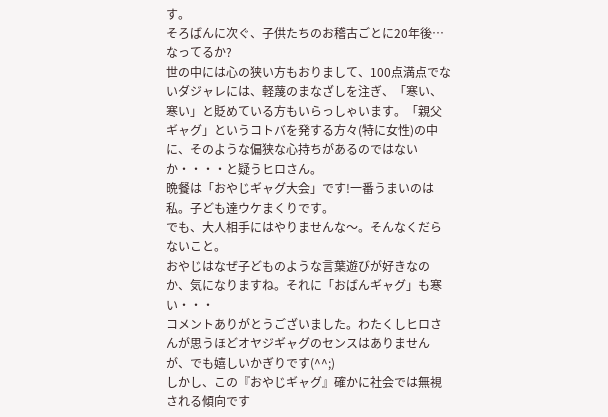す。
そろばんに次ぐ、子供たちのお稽古ごとに20年後…なってるか?
世の中には心の狭い方もおりまして、100点満点でないダジャレには、軽蔑のまなざしを注ぎ、「寒い、寒い」と貶めている方もいらっしゃいます。「親父ギャグ」というコトバを発する方々(特に女性)の中に、そのような偏狭な心持ちがあるのではないか・・・・と疑うヒロさん。
晩餐は「おやじギャグ大会」です!一番うまいのは私。子ども達ウケまくりです。
でも、大人相手にはやりませんな〜。そんなくだらないこと。
おやじはなぜ子どものような言葉遊びが好きなのか、気になりますね。それに「おばんギャグ」も寒い・・・
コメントありがとうございました。わたくしヒロさんが思うほどオヤジギャグのセンスはありませんが、でも嬉しいかぎりです(^^;)
しかし、この『おやじギャグ』確かに社会では無視される傾向です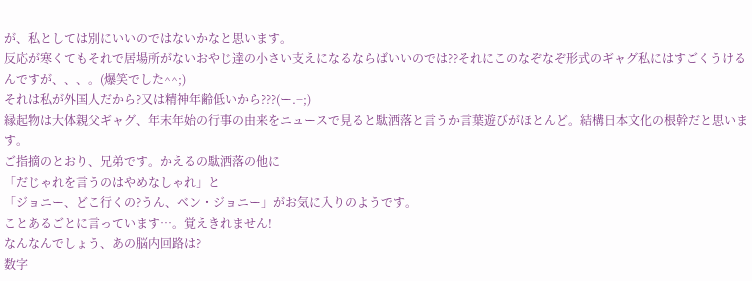が、私としては別にいいのではないかなと思います。
反応が寒くてもそれで居場所がないおやじ達の小さい支えになるならばいいのでは??それにこのなぞなぞ形式のギャグ私にはすごくうけるんですが、、、。(爆笑でした^^;)
それは私が外国人だから?又は精神年齢低いから???(ー.−;)
縁起物は大体親父ギャグ、年末年始の行事の由来をニュースで見ると駄洒落と言うか言葉遊びがほとんど。結構日本文化の根幹だと思います。
ご指摘のとおり、兄弟です。かえるの駄洒落の他に
「だじゃれを言うのはやめなしゃれ」と
「ジョニー、どこ行くの?うん、ベン・ジョニー」がお気に入りのようです。
ことあるごとに言っています…。覚えきれません!
なんなんでしょう、あの脳内回路は?
数字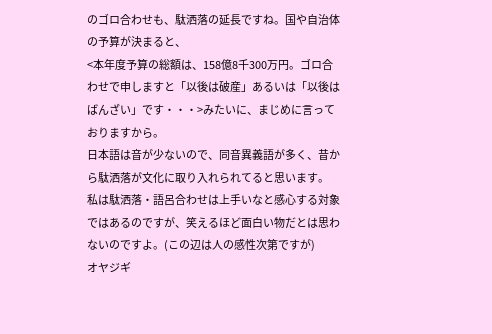のゴロ合わせも、駄洒落の延長ですね。国や自治体の予算が決まると、
<本年度予算の総額は、158億8千300万円。ゴロ合わせで申しますと「以後は破産」あるいは「以後はばんざい」です・・・>みたいに、まじめに言っておりますから。
日本語は音が少ないので、同音異義語が多く、昔から駄洒落が文化に取り入れられてると思います。
私は駄洒落・語呂合わせは上手いなと感心する対象ではあるのですが、笑えるほど面白い物だとは思わないのですよ。(この辺は人の感性次第ですが)
オヤジギ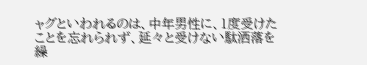ャグといわれるのは、中年男性に、1度受けたことを忘れられず、延々と受けない駄洒落を繰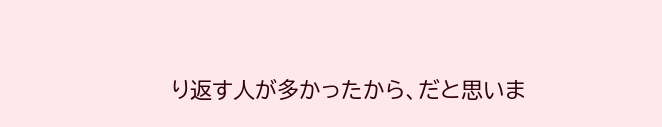り返す人が多かったから、だと思いま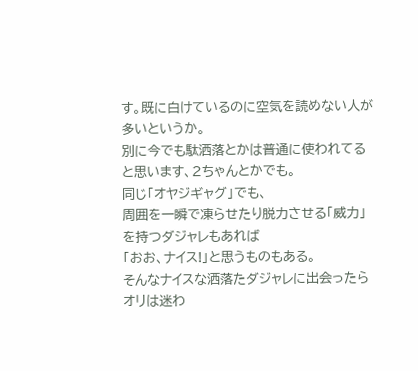す。既に白けているのに空気を読めない人が多いというか。
別に今でも駄洒落とかは普通に使われてると思います、2ちゃんとかでも。
同じ「オヤジギャグ」でも、
周囲を一瞬で凍らせたり脱力させる「威力」を持つダジャレもあれば
「おお、ナイス!」と思うものもある。
そんなナイスな洒落たダジャレに出会ったら
オリは迷わ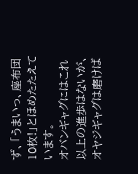ず、「うまいっ、座布団10枚!」とほめたたえています。
オバンギャグにはこれ以上の進歩はないが、
オヤジギャグは磨けば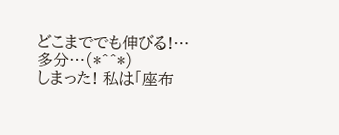どこまででも伸びる!…多分…(*^^*)
しまった! 私は「座布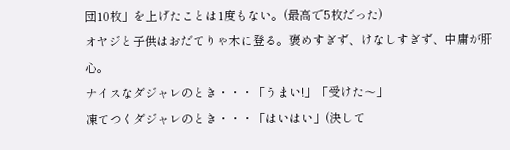団10枚」を上げたことは1度もない。(最高で5枚だった)
オヤジと子供はおだてりゃ木に登る。褒めすぎず、けなしすぎず、中庸が肝心。
ナイスなダジャレのとき・・・「うまい!」「受けた〜」
凍てつくダジャレのとき・・・「はいはい」(決して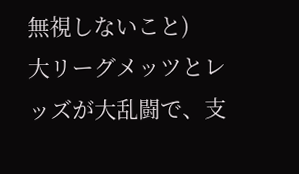無視しないこと)
大リーグメッツとレッズが大乱闘で、支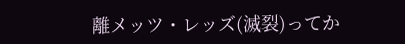離メッツ・レッズ(滅裂)ってか